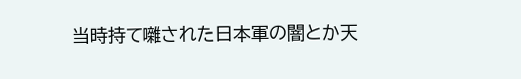当時持て囃された日本軍の闇とか天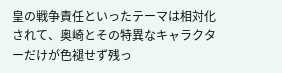皇の戦争責任といったテーマは相対化されて、奥崎とその特異なキャラクターだけが色褪せず残っ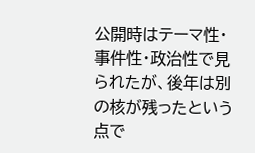公開時はテーマ性・事件性・政治性で見られたが、後年は別の核が残ったという点で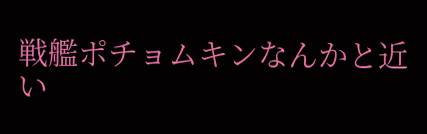戦艦ポチョムキンなんかと近い